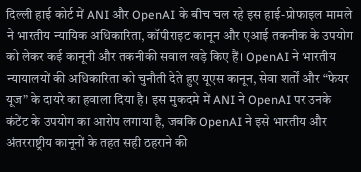दिल्ली हाई कोर्ट में ANI और OpenAI के बीच चल रहे इस हाई-प्रोफाइल मामले ने भारतीय न्यायिक अधिकारिता, कॉपीराइट कानून और एआई तकनीक के उपयोग को लेकर कई कानूनी और तकनीकी सवाल खड़े किए हैं। OpenAI ने भारतीय न्यायालयों की अधिकारिता को चुनौती देते हुए यूएस कानून, सेवा शर्तों और “फेयर यूज” के दायरे का हवाला दिया है। इस मुकदमे में ANI ने OpenAI पर उनके कंटेंट के उपयोग का आरोप लगाया है, जबकि OpenAI ने इसे भारतीय और अंतरराष्ट्रीय कानूनों के तहत सही ठहराने की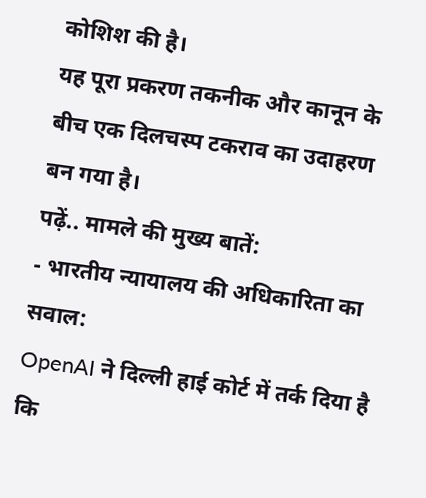कोशिश की है।
यह पूरा प्रकरण तकनीक और कानून के बीच एक दिलचस्प टकराव का उदाहरण बन गया है।
पढ़ें.. मामले की मुख्य बातें:
- भारतीय न्यायालय की अधिकारिता का सवाल:
OpenAI ने दिल्ली हाई कोर्ट में तर्क दिया है कि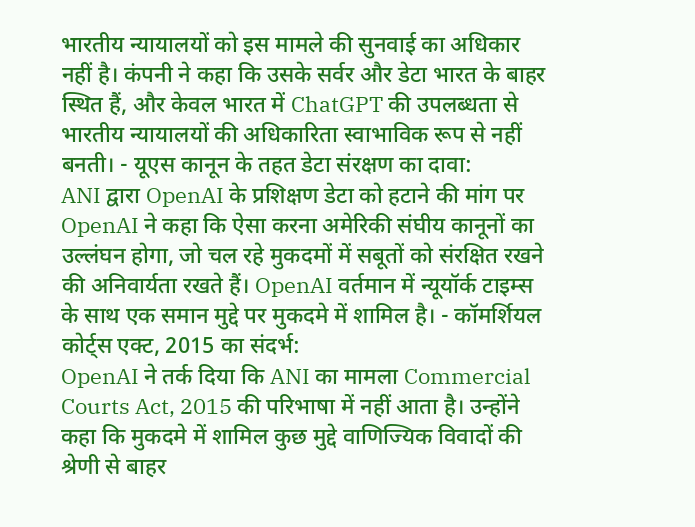भारतीय न्यायालयों को इस मामले की सुनवाई का अधिकार नहीं है। कंपनी ने कहा कि उसके सर्वर और डेटा भारत के बाहर स्थित हैं, और केवल भारत में ChatGPT की उपलब्धता से भारतीय न्यायालयों की अधिकारिता स्वाभाविक रूप से नहीं बनती। - यूएस कानून के तहत डेटा संरक्षण का दावा:
ANI द्वारा OpenAI के प्रशिक्षण डेटा को हटाने की मांग पर OpenAI ने कहा कि ऐसा करना अमेरिकी संघीय कानूनों का उल्लंघन होगा, जो चल रहे मुकदमों में सबूतों को संरक्षित रखने की अनिवार्यता रखते हैं। OpenAI वर्तमान में न्यूयॉर्क टाइम्स के साथ एक समान मुद्दे पर मुकदमे में शामिल है। - कॉमर्शियल कोर्ट्स एक्ट, 2015 का संदर्भ:
OpenAI ने तर्क दिया कि ANI का मामला Commercial Courts Act, 2015 की परिभाषा में नहीं आता है। उन्होंने कहा कि मुकदमे में शामिल कुछ मुद्दे वाणिज्यिक विवादों की श्रेणी से बाहर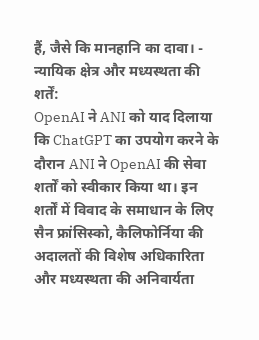हैं, जैसे कि मानहानि का दावा। - न्यायिक क्षेत्र और मध्यस्थता की शर्तें:
OpenAI ने ANI को याद दिलाया कि ChatGPT का उपयोग करने के दौरान ANI ने OpenAI की सेवा शर्तों को स्वीकार किया था। इन शर्तों में विवाद के समाधान के लिए सैन फ्रांसिस्को, कैलिफोर्निया की अदालतों की विशेष अधिकारिता और मध्यस्थता की अनिवार्यता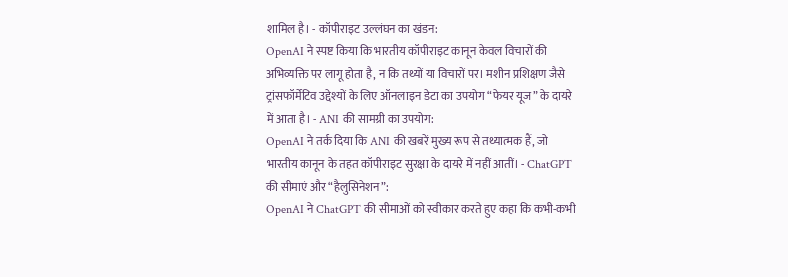शामिल है। - कॉपीराइट उल्लंघन का खंडन:
OpenAI ने स्पष्ट किया कि भारतीय कॉपीराइट कानून केवल विचारों की अभिव्यक्ति पर लागू होता है, न कि तथ्यों या विचारों पर। मशीन प्रशिक्षण जैसे ट्रांसफॉर्मेटिव उद्देश्यों के लिए ऑनलाइन डेटा का उपयोग “फेयर यूज” के दायरे में आता है। - ANI की सामग्री का उपयोग:
OpenAI ने तर्क दिया कि ANI की खबरें मुख्य रूप से तथ्यात्मक हैं, जो भारतीय कानून के तहत कॉपीराइट सुरक्षा के दायरे में नहीं आतीं। - ChatGPT की सीमाएं और “हैलुसिनेशन”:
OpenAI ने ChatGPT की सीमाओं को स्वीकार करते हुए कहा कि कभी-कभी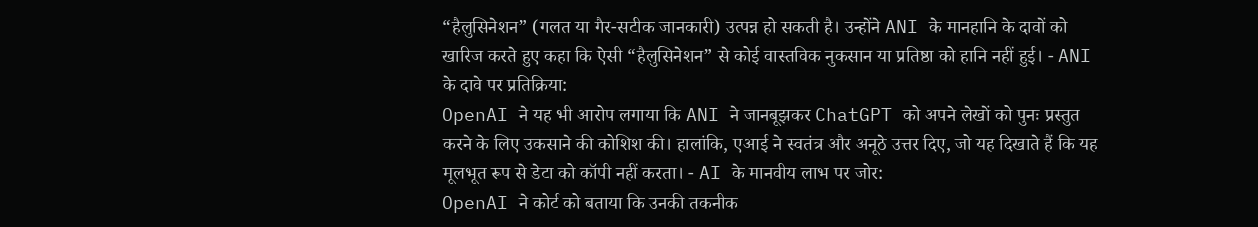“हैलुसिनेशन” (गलत या गैर-सटीक जानकारी) उत्पन्न हो सकती है। उन्होंने ANI के मानहानि के दावों को खारिज करते हुए कहा कि ऐसी “हैलुसिनेशन” से कोई वास्तविक नुकसान या प्रतिष्ठा को हानि नहीं हुई। - ANI के दावे पर प्रतिक्रिया:
OpenAI ने यह भी आरोप लगाया कि ANI ने जानबूझकर ChatGPT को अपने लेखों को पुनः प्रस्तुत करने के लिए उकसाने की कोशिश की। हालांकि, एआई ने स्वतंत्र और अनूठे उत्तर दिए, जो यह दिखाते हैं कि यह मूलभूत रूप से डेटा को कॉपी नहीं करता। - AI के मानवीय लाभ पर जोर:
OpenAI ने कोर्ट को बताया कि उनकी तकनीक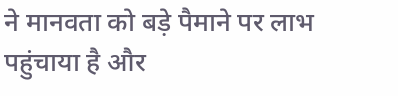ने मानवता को बड़े पैमाने पर लाभ पहुंचाया है और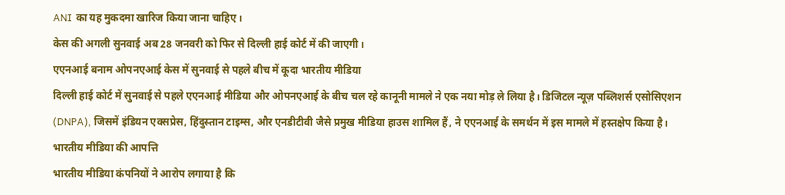ANI का यह मुकदमा खारिज किया जाना चाहिए।
केस की अगली सुनवाई अब 28 जनवरी को फिर से दिल्ली हाई कोर्ट में की जाएगी।
एएनआई बनाम ओपनएआई केस में सुनवाई से पहले बीच में कूदा भारतीय मीडिया
दिल्ली हाई कोर्ट में सुनवाई से पहले एएनआई मीडिया और ओपनएआई के बीच चल रहे कानूनी मामले ने एक नया मोड़ ले लिया है। डिजिटल न्यूज़ पब्लिशर्स एसोसिएशन (DNPA), जिसमें इंडियन एक्सप्रेस, हिंदुस्तान टाइम्स, और एनडीटीवी जैसे प्रमुख मीडिया हाउस शामिल हैं, ने एएनआई के समर्थन में इस मामले में हस्तक्षेप किया है।
भारतीय मीडिया की आपत्ति
भारतीय मीडिया कंपनियों ने आरोप लगाया है कि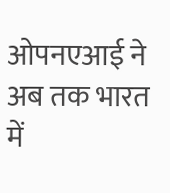ओपनएआई ने अब तक भारत में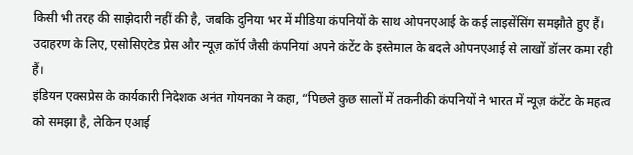किसी भी तरह की साझेदारी नहीं की है, जबकि दुनिया भर में मीडिया कंपनियों के साथ ओपनएआई के कई लाइसेंसिंग समझौते हुए हैं। उदाहरण के लिए, एसोसिएटेड प्रेस और न्यूज़ कॉर्प जैसी कंपनियां अपने कंटेंट के इस्तेमाल के बदले ओपनएआई से लाखों डॉलर कमा रही हैं।
इंडियन एक्सप्रेस के कार्यकारी निदेशक अनंत गोयनका ने कहा, “पिछले कुछ सालों में तकनीकी कंपनियों ने भारत में न्यूज़ कंटेंट के महत्व को समझा है, लेकिन एआई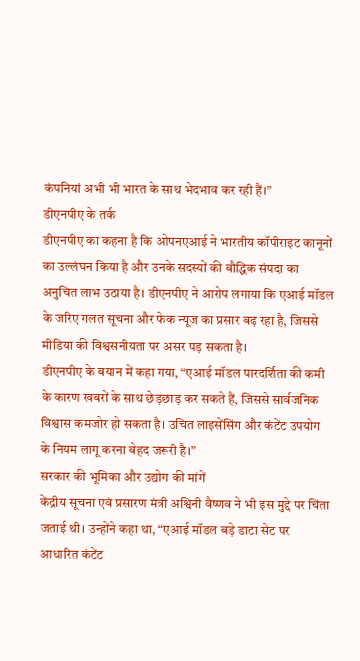कंपनियां अभी भी भारत के साथ भेदभाव कर रही हैं।”
डीएनपीए के तर्क
डीएनपीए का कहना है कि ओपनएआई ने भारतीय कॉपीराइट कानूनों का उल्लंघन किया है और उनके सदस्यों की बौद्धिक संपदा का अनुचित लाभ उठाया है। डीएनपीए ने आरोप लगाया कि एआई मॉडल के जरिए गलत सूचना और फेक न्यूज का प्रसार बढ़ रहा है, जिससे मीडिया की विश्वसनीयता पर असर पड़ सकता है।
डीएनपीए के बयान में कहा गया, “एआई मॉडल पारदर्शिता की कमी के कारण खबरों के साथ छेड़छाड़ कर सकते हैं, जिससे सार्वजनिक विश्वास कमजोर हो सकता है। उचित लाइसेंसिंग और कंटेंट उपयोग के नियम लागू करना बेहद जरूरी है।”
सरकार की भूमिका और उद्योग की मांगें
केंद्रीय सूचना एवं प्रसारण मंत्री अश्विनी वैष्णव ने भी इस मुद्दे पर चिंता जताई थी। उन्होंने कहा था, “एआई मॉडल बड़े डाटा सेट पर आधारित कंटेंट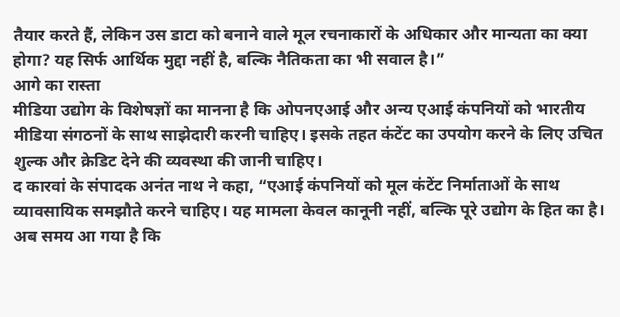तैयार करते हैं, लेकिन उस डाटा को बनाने वाले मूल रचनाकारों के अधिकार और मान्यता का क्या होगा? यह सिर्फ आर्थिक मुद्दा नहीं है, बल्कि नैतिकता का भी सवाल है।”
आगे का रास्ता
मीडिया उद्योग के विशेषज्ञों का मानना है कि ओपनएआई और अन्य एआई कंपनियों को भारतीय मीडिया संगठनों के साथ साझेदारी करनी चाहिए। इसके तहत कंटेंट का उपयोग करने के लिए उचित शुल्क और क्रेडिट देने की व्यवस्था की जानी चाहिए।
द कारवां के संपादक अनंत नाथ ने कहा, “एआई कंपनियों को मूल कंटेंट निर्माताओं के साथ व्यावसायिक समझौते करने चाहिए। यह मामला केवल कानूनी नहीं, बल्कि पूरे उद्योग के हित का है। अब समय आ गया है कि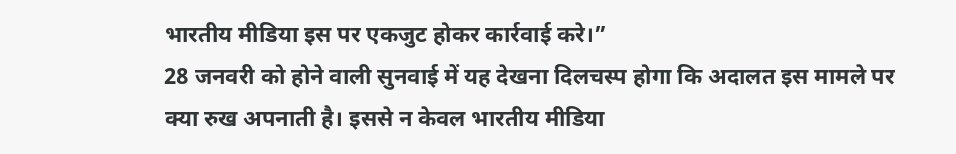भारतीय मीडिया इस पर एकजुट होकर कार्रवाई करे।”
28 जनवरी को होने वाली सुनवाई में यह देखना दिलचस्प होगा कि अदालत इस मामले पर क्या रुख अपनाती है। इससे न केवल भारतीय मीडिया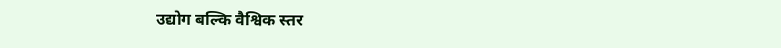उद्योग बल्कि वैश्विक स्तर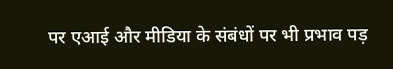पर एआई और मीडिया के संबंधों पर भी प्रभाव पड़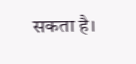सकता है।